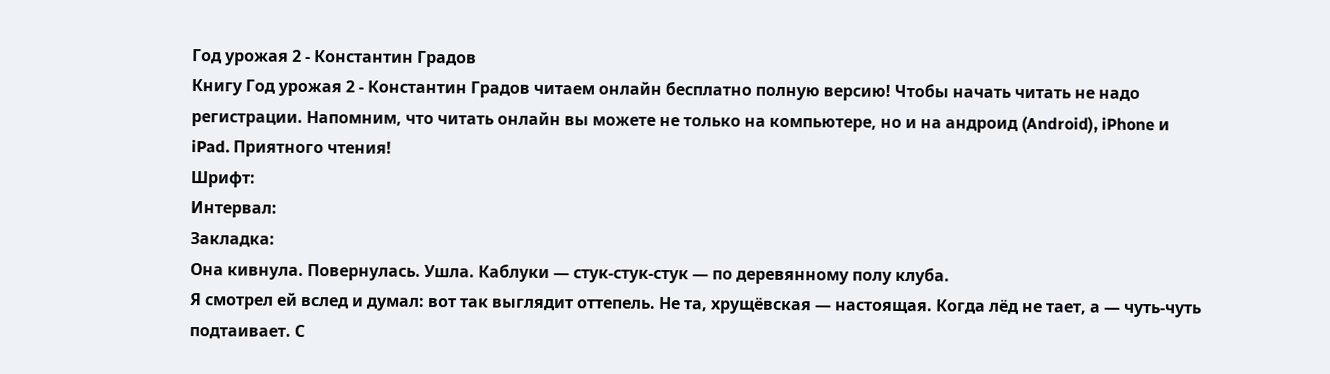Год урожая 2 - Константин Градов
Книгу Год урожая 2 - Константин Градов читаем онлайн бесплатно полную версию! Чтобы начать читать не надо регистрации. Напомним, что читать онлайн вы можете не только на компьютере, но и на андроид (Android), iPhone и iPad. Приятного чтения!
Шрифт:
Интервал:
Закладка:
Она кивнула. Повернулась. Ушла. Каблуки — стук-стук-стук — по деревянному полу клуба.
Я смотрел ей вслед и думал: вот так выглядит оттепель. Не та, хрущёвская — настоящая. Когда лёд не тает, а — чуть-чуть подтаивает. С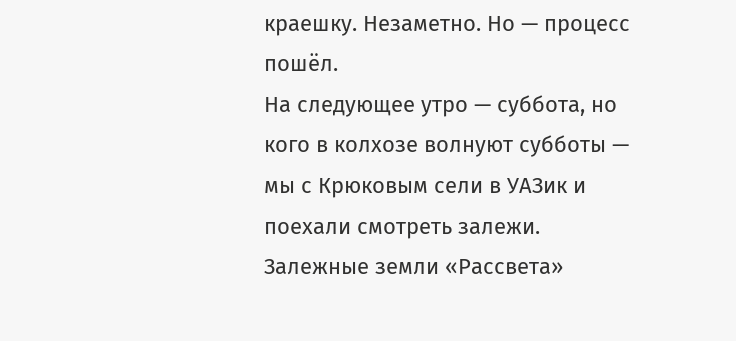краешку. Незаметно. Но — процесс пошёл.
На следующее утро — суббота, но кого в колхозе волнуют субботы — мы с Крюковым сели в УАЗик и поехали смотреть залежи.
Залежные земли «Рассвета»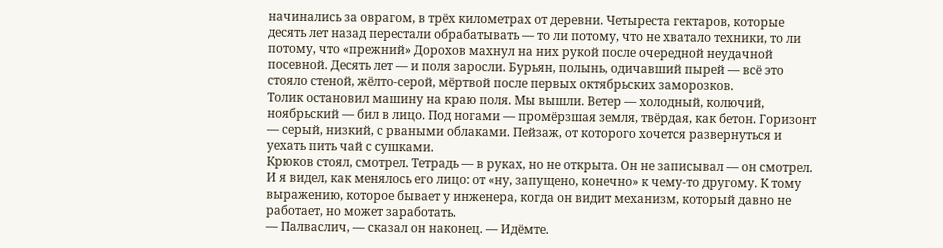начинались за оврагом, в трёх километрах от деревни. Четыреста гектаров, которые десять лет назад перестали обрабатывать — то ли потому, что не хватало техники, то ли потому, что «прежний» Дорохов махнул на них рукой после очередной неудачной посевной. Десять лет — и поля заросли. Бурьян, полынь, одичавший пырей — всё это стояло стеной, жёлто-серой, мёртвой после первых октябрьских заморозков.
Толик остановил машину на краю поля. Мы вышли. Ветер — холодный, колючий, ноябрьский — бил в лицо. Под ногами — промёрзшая земля, твёрдая, как бетон. Горизонт — серый, низкий, с рваными облаками. Пейзаж, от которого хочется развернуться и уехать пить чай с сушками.
Крюков стоял, смотрел. Тетрадь — в руках, но не открыта. Он не записывал — он смотрел. И я видел, как менялось его лицо: от «ну, запущено, конечно» к чему-то другому. К тому выражению, которое бывает у инженера, когда он видит механизм, который давно не работает, но может заработать.
— Палваслич, — сказал он наконец. — Идёмте.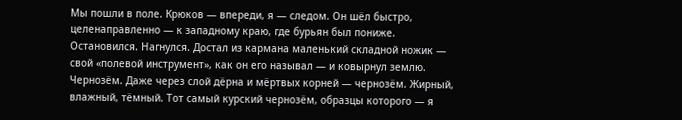Мы пошли в поле. Крюков — впереди, я — следом. Он шёл быстро, целенаправленно — к западному краю, где бурьян был пониже. Остановился. Нагнулся. Достал из кармана маленький складной ножик — свой «полевой инструмент», как он его называл — и ковырнул землю.
Чернозём. Даже через слой дёрна и мёртвых корней — чернозём. Жирный, влажный, тёмный. Тот самый курский чернозём, образцы которого — я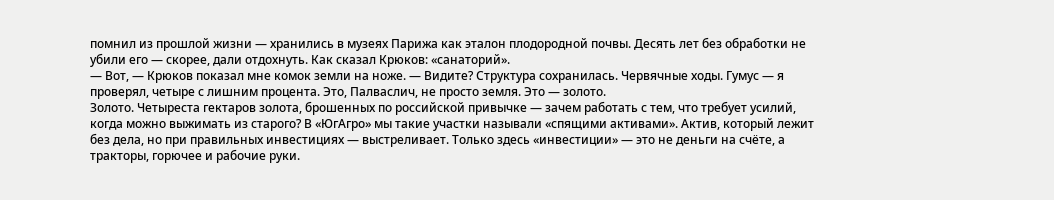помнил из прошлой жизни — хранились в музеях Парижа как эталон плодородной почвы. Десять лет без обработки не убили его — скорее, дали отдохнуть. Как сказал Крюков: «санаторий».
— Вот, — Крюков показал мне комок земли на ноже. — Видите? Структура сохранилась. Червячные ходы. Гумус — я проверял, четыре с лишним процента. Это, Палваслич, не просто земля. Это — золото.
Золото. Четыреста гектаров золота, брошенных по российской привычке — зачем работать с тем, что требует усилий, когда можно выжимать из старого? В «ЮгАгро» мы такие участки называли «спящими активами». Актив, который лежит без дела, но при правильных инвестициях — выстреливает. Только здесь «инвестиции» — это не деньги на счёте, а тракторы, горючее и рабочие руки.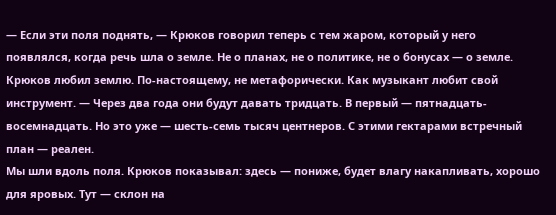— Если эти поля поднять, — Крюков говорил теперь с тем жаром, который у него появлялся, когда речь шла о земле. Не о планах, не о политике, не о бонусах — о земле. Крюков любил землю. По-настоящему, не метафорически. Как музыкант любит свой инструмент. — Через два года они будут давать тридцать. В первый — пятнадцать-восемнадцать. Но это уже — шесть-семь тысяч центнеров. С этими гектарами встречный план — реален.
Мы шли вдоль поля. Крюков показывал: здесь — пониже, будет влагу накапливать, хорошо для яровых. Тут — склон на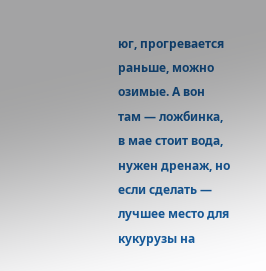юг, прогревается раньше, можно озимые. А вон там — ложбинка, в мае стоит вода, нужен дренаж, но если сделать — лучшее место для кукурузы на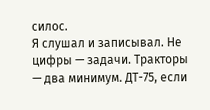силос.
Я слушал и записывал. Не цифры — задачи. Тракторы — два минимум. ДТ-75, если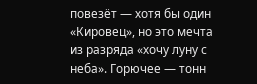повезёт — хотя бы один «Кировец», но это мечта из разряда «хочу луну с неба». Горючее — тонн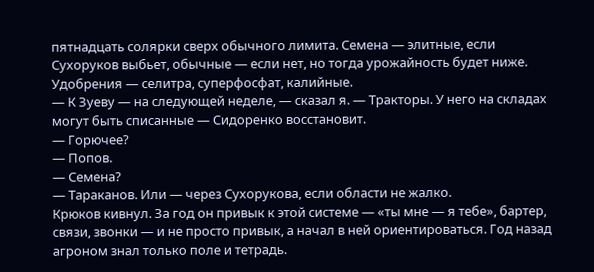пятнадцать солярки сверх обычного лимита. Семена — элитные, если Сухоруков выбьет, обычные — если нет, но тогда урожайность будет ниже. Удобрения — селитра, суперфосфат, калийные.
— К Зуеву — на следующей неделе, — сказал я. — Тракторы. У него на складах могут быть списанные — Сидоренко восстановит.
— Горючее?
— Попов.
— Семена?
— Тараканов. Или — через Сухорукова, если области не жалко.
Крюков кивнул. За год он привык к этой системе — «ты мне — я тебе», бартер, связи, звонки — и не просто привык, а начал в ней ориентироваться. Год назад агроном знал только поле и тетрадь.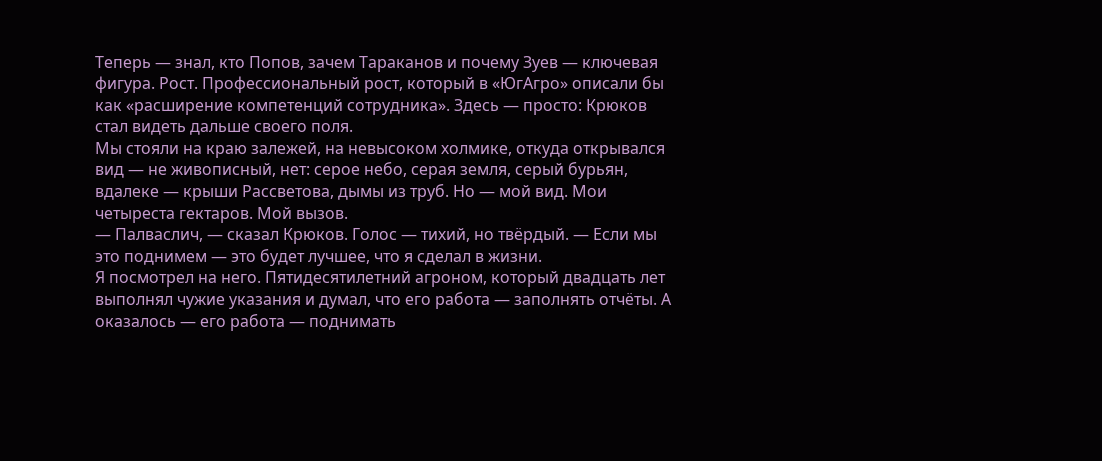Теперь — знал, кто Попов, зачем Тараканов и почему Зуев — ключевая фигура. Рост. Профессиональный рост, который в «ЮгАгро» описали бы как «расширение компетенций сотрудника». Здесь — просто: Крюков стал видеть дальше своего поля.
Мы стояли на краю залежей, на невысоком холмике, откуда открывался вид — не живописный, нет: серое небо, серая земля, серый бурьян, вдалеке — крыши Рассветова, дымы из труб. Но — мой вид. Мои четыреста гектаров. Мой вызов.
— Палваслич, — сказал Крюков. Голос — тихий, но твёрдый. — Если мы это поднимем — это будет лучшее, что я сделал в жизни.
Я посмотрел на него. Пятидесятилетний агроном, который двадцать лет выполнял чужие указания и думал, что его работа — заполнять отчёты. А оказалось — его работа — поднимать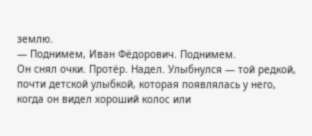землю.
— Поднимем, Иван Фёдорович. Поднимем.
Он снял очки. Протёр. Надел. Улыбнулся — той редкой, почти детской улыбкой, которая появлялась у него, когда он видел хороший колос или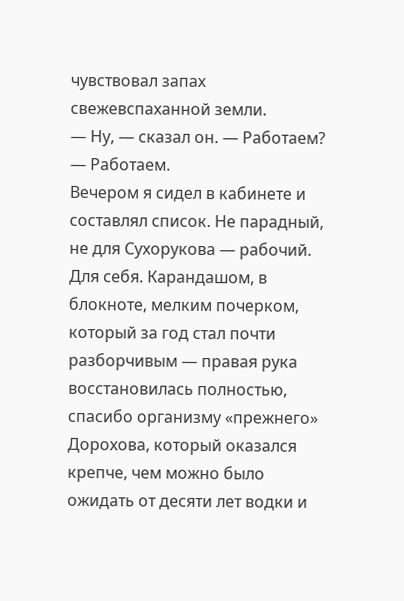чувствовал запах свежевспаханной земли.
— Ну, — сказал он. — Работаем?
— Работаем.
Вечером я сидел в кабинете и составлял список. Не парадный, не для Сухорукова — рабочий. Для себя. Карандашом, в блокноте, мелким почерком, который за год стал почти разборчивым — правая рука восстановилась полностью, спасибо организму «прежнего» Дорохова, который оказался крепче, чем можно было ожидать от десяти лет водки и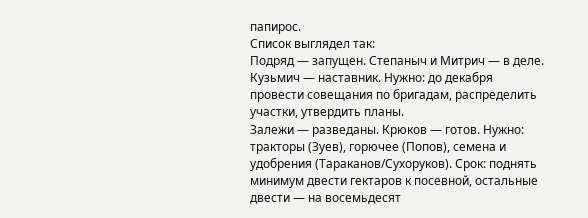папирос.
Список выглядел так:
Подряд — запущен. Степаныч и Митрич — в деле. Кузьмич — наставник. Нужно: до декабря провести совещания по бригадам, распределить участки, утвердить планы.
Залежи — разведаны. Крюков — готов. Нужно: тракторы (Зуев), горючее (Попов), семена и удобрения (Тараканов/Сухоруков). Срок: поднять минимум двести гектаров к посевной, остальные двести — на восемьдесят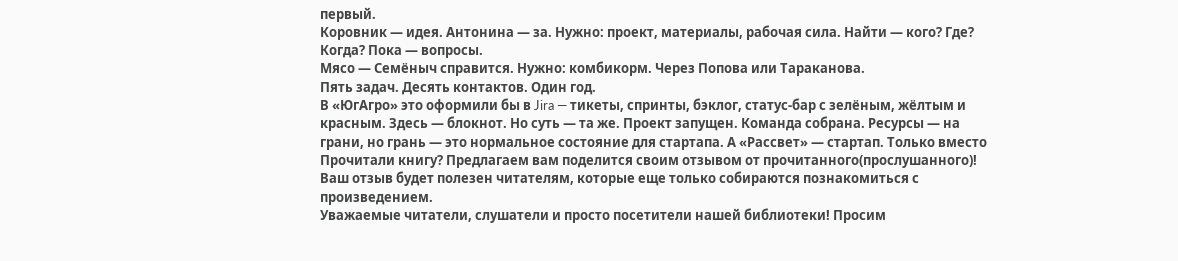первый.
Коровник — идея. Антонина — за. Нужно: проект, материалы, рабочая сила. Найти — кого? Где? Когда? Пока — вопросы.
Мясо — Семёныч справится. Нужно: комбикорм. Через Попова или Тараканова.
Пять задач. Десять контактов. Один год.
В «ЮгАгро» это оформили бы в Jira — тикеты, спринты, бэклог, статус-бар с зелёным, жёлтым и красным. Здесь — блокнот. Но суть — та же. Проект запущен. Команда собрана. Ресурсы — на грани, но грань — это нормальное состояние для стартапа. А «Рассвет» — стартап. Только вместо
Прочитали книгу? Предлагаем вам поделится своим отзывом от прочитанного(прослушанного)! Ваш отзыв будет полезен читателям, которые еще только собираются познакомиться с произведением.
Уважаемые читатели, слушатели и просто посетители нашей библиотеки! Просим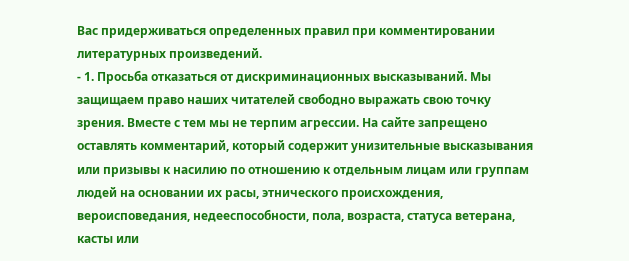Вас придерживаться определенных правил при комментировании литературных произведений.
- 1. Просьба отказаться от дискриминационных высказываний. Мы защищаем право наших читателей свободно выражать свою точку зрения. Вместе с тем мы не терпим агрессии. На сайте запрещено оставлять комментарий, который содержит унизительные высказывания или призывы к насилию по отношению к отдельным лицам или группам людей на основании их расы, этнического происхождения, вероисповедания, недееспособности, пола, возраста, статуса ветерана, касты или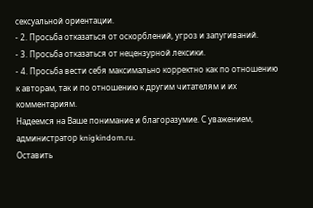сексуальной ориентации.
- 2. Просьба отказаться от оскорблений, угроз и запугиваний.
- 3. Просьба отказаться от нецензурной лексики.
- 4. Просьба вести себя максимально корректно как по отношению к авторам, так и по отношению к другим читателям и их комментариям.
Надеемся на Ваше понимание и благоразумие. С уважением, администратор knigkindom.ru.
Оставить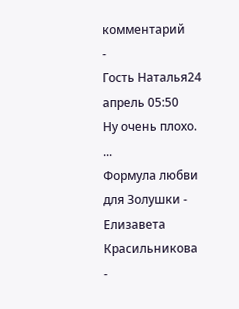комментарий
-
Гость Наталья24 апрель 05:50
Ну очень плохо. ...
Формула любви для Золушки - Елизавета Красильникова
-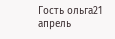Гость ольга21 апрель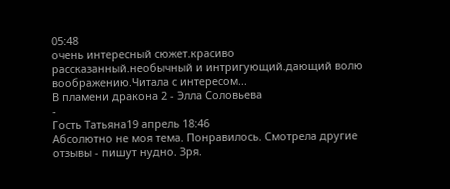05:48
очень интересный сюжет.красиво рассказанный.необычный и интригующий.дающий волю воображению.Читала с интересом...
В пламени дракона 2 - Элла Соловьева
-
Гость Татьяна19 апрель 18:46
Абсолютно не моя тема. Понравилось. Смотрела другие отзывы - пишут нудно. Зря.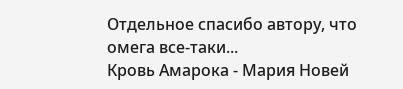Отдельное спасибо автору, что омега все-таки...
Кровь Амарока - Мария Новей